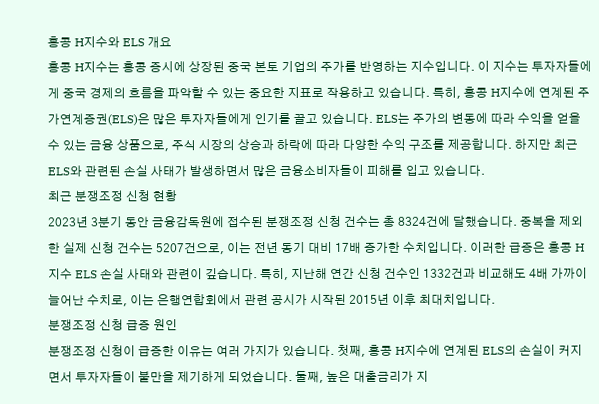홍콩 H지수와 ELS 개요
홍콩 H지수는 홍콩 증시에 상장된 중국 본토 기업의 주가를 반영하는 지수입니다. 이 지수는 투자자들에게 중국 경제의 흐름을 파악할 수 있는 중요한 지표로 작용하고 있습니다. 특히, 홍콩 H지수에 연계된 주가연계증권(ELS)은 많은 투자자들에게 인기를 끌고 있습니다. ELS는 주가의 변동에 따라 수익을 얻을 수 있는 금융 상품으로, 주식 시장의 상승과 하락에 따라 다양한 수익 구조를 제공합니다. 하지만 최근 ELS와 관련된 손실 사태가 발생하면서 많은 금융소비자들이 피해를 입고 있습니다.
최근 분쟁조정 신청 현황
2023년 3분기 동안 금융감독원에 접수된 분쟁조정 신청 건수는 총 8324건에 달했습니다. 중복을 제외한 실제 신청 건수는 5207건으로, 이는 전년 동기 대비 17배 증가한 수치입니다. 이러한 급증은 홍콩 H지수 ELS 손실 사태와 관련이 깊습니다. 특히, 지난해 연간 신청 건수인 1332건과 비교해도 4배 가까이 늘어난 수치로, 이는 은행연합회에서 관련 공시가 시작된 2015년 이후 최대치입니다.
분쟁조정 신청 급증 원인
분쟁조정 신청이 급증한 이유는 여러 가지가 있습니다. 첫째, 홍콩 H지수에 연계된 ELS의 손실이 커지면서 투자자들이 불만을 제기하게 되었습니다. 둘째, 높은 대출금리가 지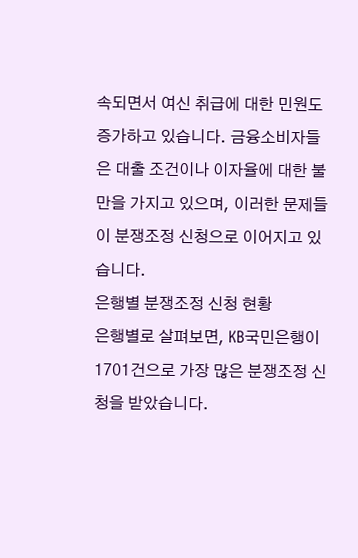속되면서 여신 취급에 대한 민원도 증가하고 있습니다. 금융소비자들은 대출 조건이나 이자율에 대한 불만을 가지고 있으며, 이러한 문제들이 분쟁조정 신청으로 이어지고 있습니다.
은행별 분쟁조정 신청 현황
은행별로 살펴보면, KB국민은행이 1701건으로 가장 많은 분쟁조정 신청을 받았습니다.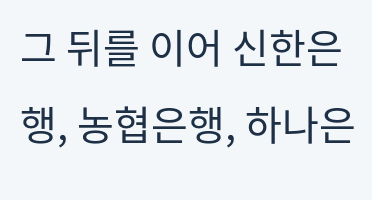그 뒤를 이어 신한은행, 농협은행, 하나은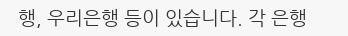행, 우리은행 등이 있습니다. 각 은행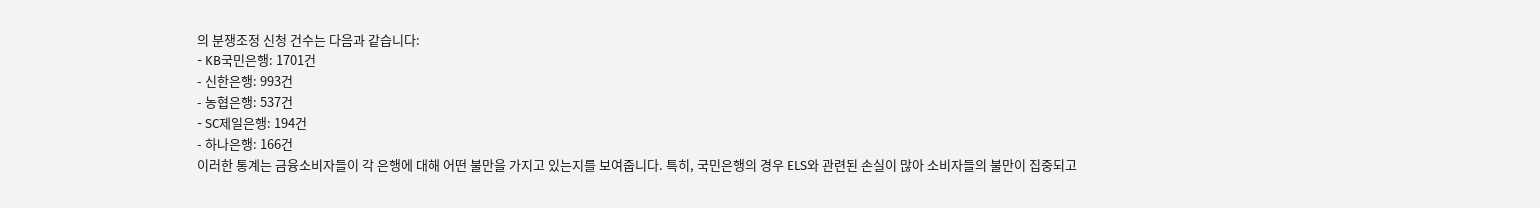의 분쟁조정 신청 건수는 다음과 같습니다:
- KB국민은행: 1701건
- 신한은행: 993건
- 농협은행: 537건
- SC제일은행: 194건
- 하나은행: 166건
이러한 통계는 금융소비자들이 각 은행에 대해 어떤 불만을 가지고 있는지를 보여줍니다. 특히, 국민은행의 경우 ELS와 관련된 손실이 많아 소비자들의 불만이 집중되고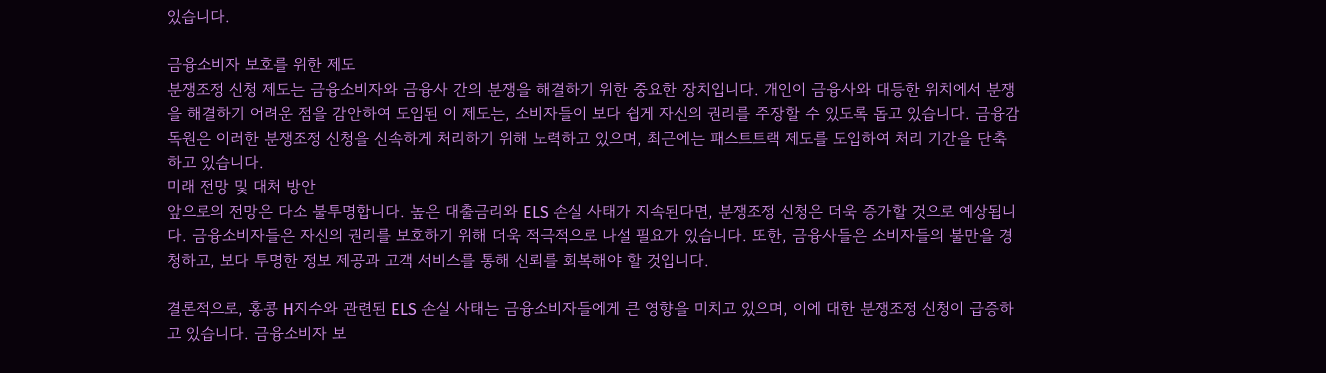있습니다.

금융소비자 보호를 위한 제도
분쟁조정 신청 제도는 금융소비자와 금융사 간의 분쟁을 해결하기 위한 중요한 장치입니다. 개인이 금융사와 대등한 위치에서 분쟁을 해결하기 어려운 점을 감안하여 도입된 이 제도는, 소비자들이 보다 쉽게 자신의 권리를 주장할 수 있도록 돕고 있습니다. 금융감독원은 이러한 분쟁조정 신청을 신속하게 처리하기 위해 노력하고 있으며, 최근에는 패스트트랙 제도를 도입하여 처리 기간을 단축하고 있습니다.
미래 전망 및 대처 방안
앞으로의 전망은 다소 불투명합니다. 높은 대출금리와 ELS 손실 사태가 지속된다면, 분쟁조정 신청은 더욱 증가할 것으로 예상됩니다. 금융소비자들은 자신의 권리를 보호하기 위해 더욱 적극적으로 나설 필요가 있습니다. 또한, 금융사들은 소비자들의 불만을 경청하고, 보다 투명한 정보 제공과 고객 서비스를 통해 신뢰를 회복해야 할 것입니다.

결론적으로, 홍콩 H지수와 관련된 ELS 손실 사태는 금융소비자들에게 큰 영향을 미치고 있으며, 이에 대한 분쟁조정 신청이 급증하고 있습니다. 금융소비자 보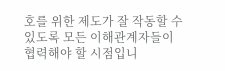호를 위한 제도가 잘 작동할 수 있도록 모든 이해관계자들이 협력해야 할 시점입니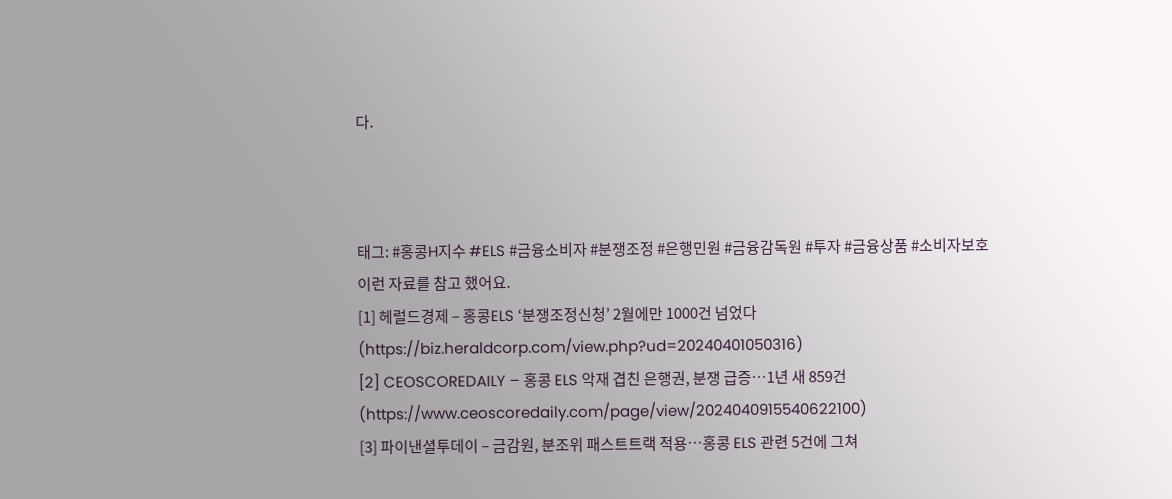다.



태그: #홍콩H지수 #ELS #금융소비자 #분쟁조정 #은행민원 #금융감독원 #투자 #금융상품 #소비자보호
이런 자료를 참고 했어요.
[1] 헤럴드경제 – 홍콩ELS ‘분쟁조정신청’ 2월에만 1000건 넘었다 (https://biz.heraldcorp.com/view.php?ud=20240401050316)
[2] CEOSCOREDAILY – 홍콩 ELS 악재 겹친 은행권, 분쟁 급증…1년 새 859건 (https://www.ceoscoredaily.com/page/view/2024040915540622100)
[3] 파이낸셜투데이 – 금감원, 분조위 패스트트랙 적용…홍콩 ELS 관련 5건에 그쳐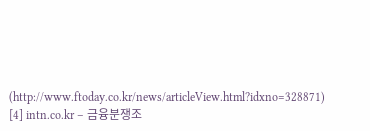(http://www.ftoday.co.kr/news/articleView.html?idxno=328871)
[4] intn.co.kr – 금융분쟁조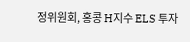정위원회, 홍콩 H지수 ELS 투자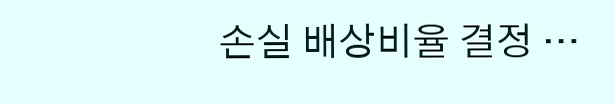손실 배상비율 결정 …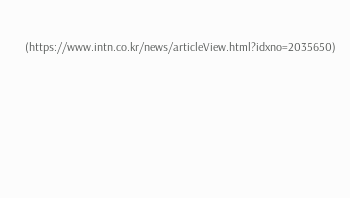(https://www.intn.co.kr/news/articleView.html?idxno=2035650)